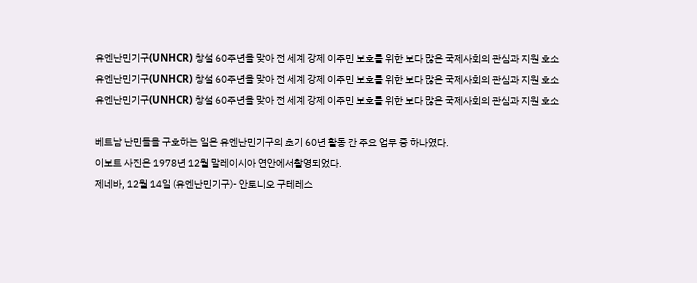유엔난민기구(UNHCR) 창설 60주년을 맞아 전 세계 강제 이주민 보호를 위한 보다 많은 국제사회의 관심과 지원 호소
유엔난민기구(UNHCR) 창설 60주년을 맞아 전 세계 강제 이주민 보호를 위한 보다 많은 국제사회의 관심과 지원 호소
유엔난민기구(UNHCR) 창설 60주년을 맞아 전 세계 강제 이주민 보호를 위한 보다 많은 국제사회의 관심과 지원 호소

베트남 난민들을 구호하는 일은 유엔난민기구의 초기 60년 활동 간 주요 업무 중 하나였다.
이보트 사진은 1978년 12월 말레이시아 연안에서촬영되었다.
제네바, 12월 14일 (유엔난민기구)- 안토니오 구테레스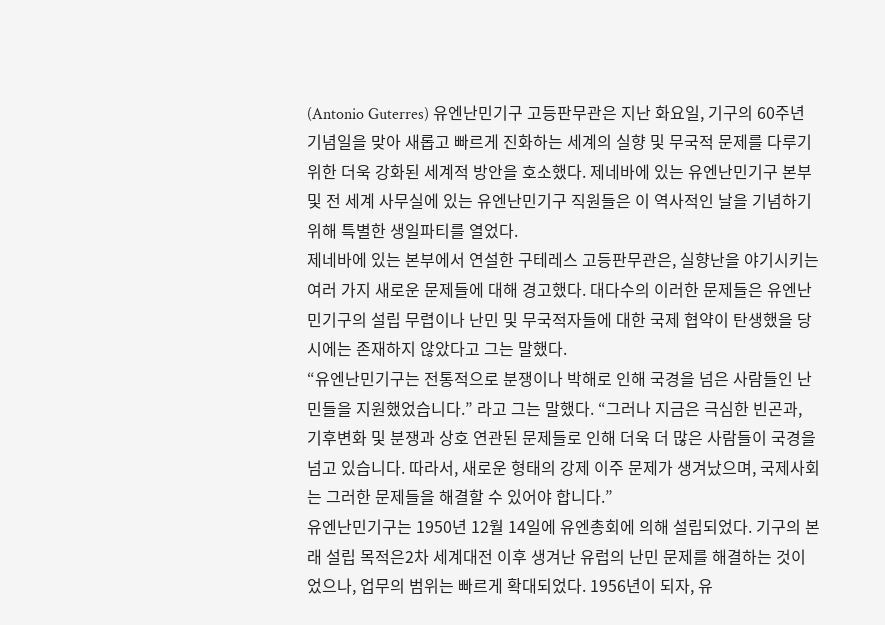(Antonio Guterres) 유엔난민기구 고등판무관은 지난 화요일, 기구의 60주년 기념일을 맞아 새롭고 빠르게 진화하는 세계의 실향 및 무국적 문제를 다루기 위한 더욱 강화된 세계적 방안을 호소했다. 제네바에 있는 유엔난민기구 본부 및 전 세계 사무실에 있는 유엔난민기구 직원들은 이 역사적인 날을 기념하기 위해 특별한 생일파티를 열었다.
제네바에 있는 본부에서 연설한 구테레스 고등판무관은, 실향난을 야기시키는 여러 가지 새로운 문제들에 대해 경고했다. 대다수의 이러한 문제들은 유엔난민기구의 설립 무렵이나 난민 및 무국적자들에 대한 국제 협약이 탄생했을 당시에는 존재하지 않았다고 그는 말했다.
“유엔난민기구는 전통적으로 분쟁이나 박해로 인해 국경을 넘은 사람들인 난민들을 지원했었습니다.” 라고 그는 말했다. “그러나 지금은 극심한 빈곤과, 기후변화 및 분쟁과 상호 연관된 문제들로 인해 더욱 더 많은 사람들이 국경을 넘고 있습니다. 따라서, 새로운 형태의 강제 이주 문제가 생겨났으며, 국제사회는 그러한 문제들을 해결할 수 있어야 합니다.”
유엔난민기구는 1950년 12월 14일에 유엔총회에 의해 설립되었다. 기구의 본래 설립 목적은2차 세계대전 이후 생겨난 유럽의 난민 문제를 해결하는 것이었으나, 업무의 범위는 빠르게 확대되었다. 1956년이 되자, 유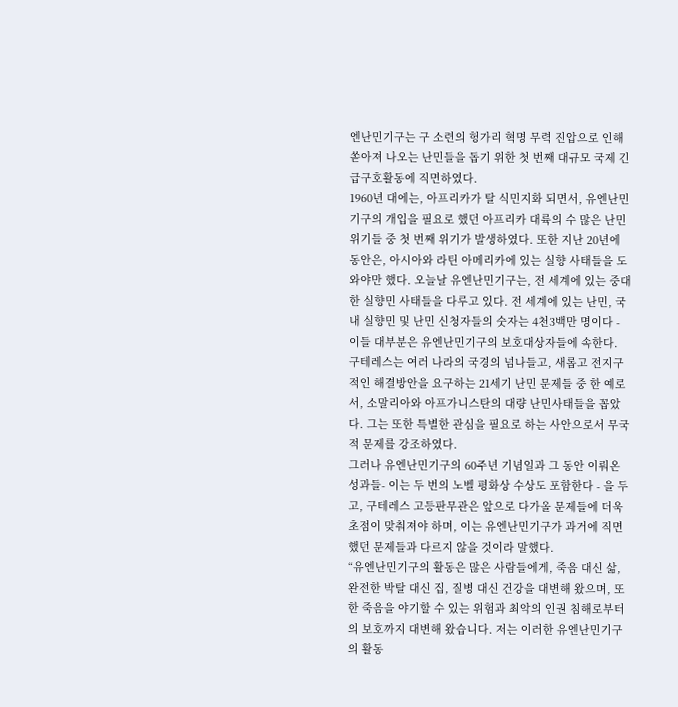엔난민기구는 구 소련의 헝가리 혁명 무력 진압으로 인해 쏟아져 나오는 난민들을 돕기 위한 첫 번째 대규모 국제 긴급구호활동에 직면하였다.
1960년 대에는, 아프리카가 탈 식민지화 되면서, 유엔난민기구의 개입을 필요로 했던 아프리카 대륙의 수 많은 난민 위기들 중 첫 번째 위기가 발생하였다. 또한 지난 20년에 동안은, 아시아와 라틴 아메리카에 있는 실향 사태들을 도와야만 했다. 오늘날 유엔난민기구는, 전 세계에 있는 중대한 실향민 사태들을 다루고 있다. 전 세계에 있는 난민, 국내 실향민 및 난민 신청자들의 숫자는 4천3백만 명이다 - 이들 대부분은 유엔난민기구의 보호대상자들에 속한다.
구테레스는 여러 나라의 국경의 넘나들고, 새롭고 전지구적인 해결방안을 요구하는 21세기 난민 문제들 중 한 예로서, 소말리아와 아프가니스탄의 대량 난민사태들을 꼽았다. 그는 또한 특별한 관심을 필요로 하는 사안으로서 무국적 문제를 강조하였다.
그러나 유엔난민기구의 60주년 기념일과 그 동안 이뤄온 성과들- 이는 두 번의 노벨 평화상 수상도 포함한다 - 을 두고, 구테레스 고등판무관은 앞으로 다가올 문제들에 더욱 초점이 맞춰져야 하며, 이는 유엔난민기구가 과거에 직면했던 문제들과 다르지 않을 것이라 말했다.
“유엔난민기구의 활동은 많은 사람들에게, 죽음 대신 삶, 완전한 박탈 대신 집, 질병 대신 건강을 대변해 왔으며, 또한 죽음을 야기할 수 있는 위험과 최악의 인권 침해로부터의 보호까지 대변해 왔습니다. 저는 이러한 유엔난민기구의 활동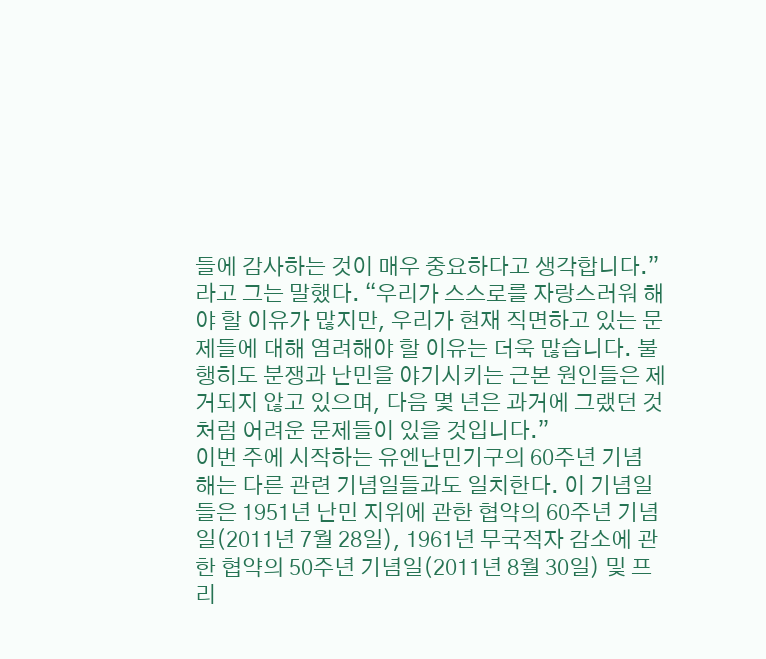들에 감사하는 것이 매우 중요하다고 생각합니다.” 라고 그는 말했다. “우리가 스스로를 자랑스러워 해야 할 이유가 많지만, 우리가 현재 직면하고 있는 문제들에 대해 염려해야 할 이유는 더욱 많습니다. 불행히도 분쟁과 난민을 야기시키는 근본 원인들은 제거되지 않고 있으며, 다음 몇 년은 과거에 그랬던 것처럼 어려운 문제들이 있을 것입니다.”
이번 주에 시작하는 유엔난민기구의 60주년 기념 해는 다른 관련 기념일들과도 일치한다. 이 기념일들은 1951년 난민 지위에 관한 협약의 60주년 기념일(2011년 7월 28일), 1961년 무국적자 감소에 관한 협약의 50주년 기념일(2011년 8월 30일) 및 프리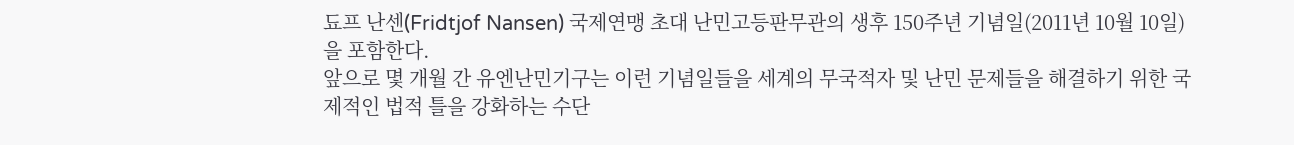됴프 난센(Fridtjof Nansen) 국제연맹 초대 난민고등판무관의 생후 150주년 기념일(2011년 10월 10일)을 포함한다.
앞으로 몇 개월 간 유엔난민기구는 이런 기념일들을 세계의 무국적자 및 난민 문제들을 해결하기 위한 국제적인 법적 틀을 강화하는 수단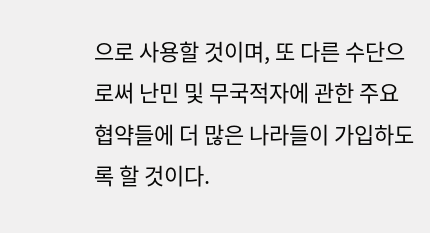으로 사용할 것이며, 또 다른 수단으로써 난민 및 무국적자에 관한 주요 협약들에 더 많은 나라들이 가입하도록 할 것이다.